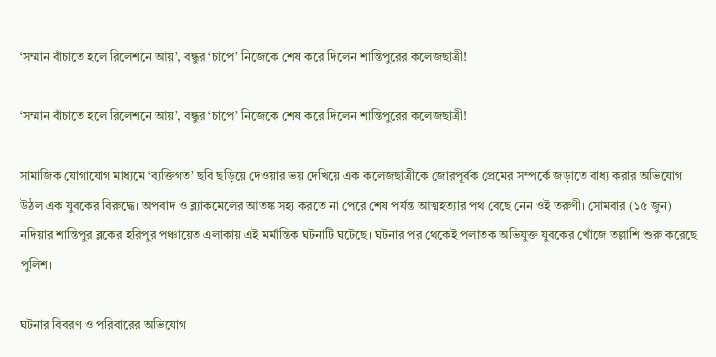‘সম্মান বাঁচাতে হলে রিলেশনে আয়’, বন্ধুর ‘চাপে’ নিজেকে শেষ করে দিলেন শান্তিপুরের কলেজছাত্রী!

‘সম্মান বাঁচাতে হলে রিলেশনে আয়’, বন্ধুর ‘চাপে’ নিজেকে শেষ করে দিলেন শান্তিপুরের কলেজছাত্রী!

সামাজিক যোগাযোগ মাধ্যমে ‘ব্যক্তিগত’ ছবি ছড়িয়ে দেওয়ার ভয় দেখিয়ে এক কলেজছাত্রীকে জোরপূর্বক প্রেমের সম্পর্কে জড়াতে বাধ্য করার অভিযোগ উঠল এক যুবকের বিরুদ্ধে। অপবাদ ও ব্ল্যাকমেলের আতঙ্ক সহ্য করতে না পেরে শেষ পর্যন্ত আত্মহত্যার পথ বেছে নেন ওই তরুণী। সোমবার (১৫ জুন) নদিয়ার শান্তিপুর ব্লকের হরিপুর পঞ্চায়েত এলাকায় এই মর্মান্তিক ঘটনাটি ঘটেছে। ঘটনার পর থেকেই পলাতক অভিযুক্ত যুবকের খোঁজে তল্লাশি শুরু করেছে পুলিশ।

ঘটনার বিবরণ ও পরিবারের অভিযোগ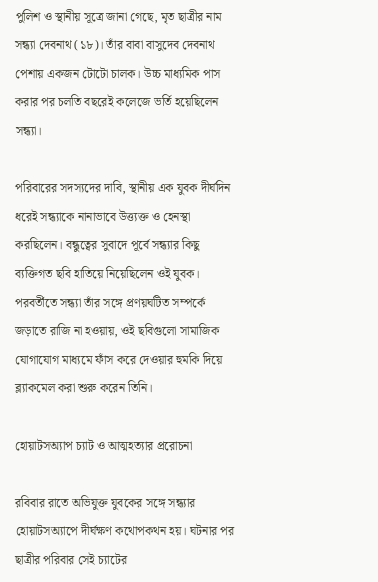পুলিশ ও স্থানীয় সূত্রে জানা গেছে, মৃত ছাত্রীর নাম সন্ধ্যা দেবনাথ (১৮)। তাঁর বাবা বাসুদেব দেবনাথ পেশায় একজন টোটো চালক। উচ্চ মাধ্যমিক পাস করার পর চলতি বছরেই কলেজে ভর্তি হয়েছিলেন সন্ধ্যা।

পরিবারের সদস্যদের দাবি, স্থানীয় এক যুবক দীর্ঘদিন ধরেই সন্ধ্যাকে নানাভাবে উত্ত্যক্ত ও হেনস্থা করছিলেন। বন্ধুত্বের সুবাদে পূর্বে সন্ধ্যার কিছু ব্যক্তিগত ছবি হাতিয়ে নিয়েছিলেন ওই যুবক। পরবর্তীতে সন্ধ্যা তাঁর সঙ্গে প্রণয়ঘটিত সম্পর্কে জড়াতে রাজি না হওয়ায়, ওই ছবিগুলো সামাজিক যোগাযোগ মাধ্যমে ফাঁস করে দেওয়ার হুমকি দিয়ে ব্ল্যাকমেল করা শুরু করেন তিনি।

হোয়াটসঅ্যাপ চ্যাট ও আত্মহত্যার প্ররোচনা

রবিবার রাতে অভিযুক্ত যুবকের সঙ্গে সন্ধ্যার হোয়াটসঅ্যাপে দীর্ঘক্ষণ কথোপকথন হয়। ঘটনার পর ছাত্রীর পরিবার সেই চ্যাটের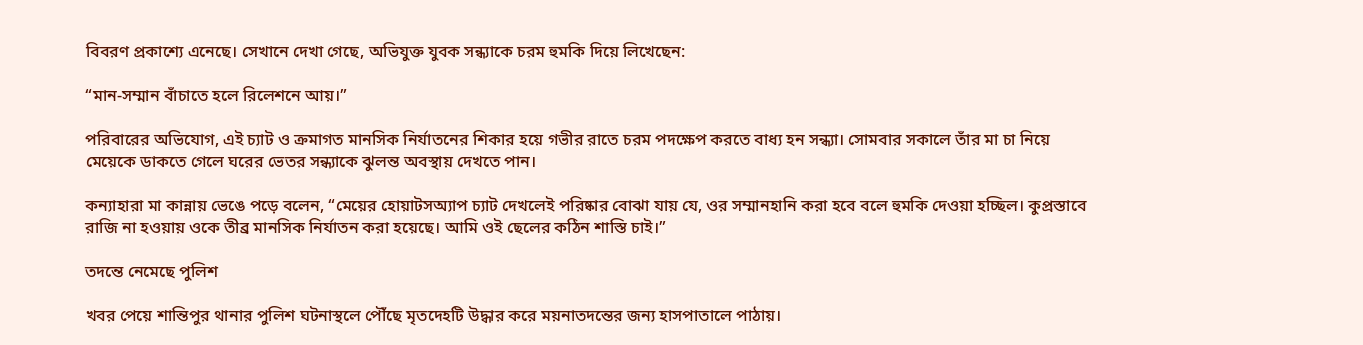বিবরণ প্রকাশ্যে এনেছে। সেখানে দেখা গেছে, অভিযুক্ত যুবক সন্ধ্যাকে চরম হুমকি দিয়ে লিখেছেন:

“মান-সম্মান বাঁচাতে হলে রিলেশনে আয়।”

পরিবারের অভিযোগ, এই চ্যাট ও ক্রমাগত মানসিক নির্যাতনের শিকার হয়ে গভীর রাতে চরম পদক্ষেপ করতে বাধ্য হন সন্ধ্যা। সোমবার সকালে তাঁর মা চা নিয়ে মেয়েকে ডাকতে গেলে ঘরের ভেতর সন্ধ্যাকে ঝুলন্ত অবস্থায় দেখতে পান।

কন্যাহারা মা কান্নায় ভেঙে পড়ে বলেন, “মেয়ের হোয়াটসঅ্যাপ চ্যাট দেখলেই পরিষ্কার বোঝা যায় যে, ওর সম্মানহানি করা হবে বলে হুমকি দেওয়া হচ্ছিল। কুপ্রস্তাবে রাজি না হওয়ায় ওকে তীব্র মানসিক নির্যাতন করা হয়েছে। আমি ওই ছেলের কঠিন শাস্তি চাই।”

তদন্তে নেমেছে পুলিশ

খবর পেয়ে শান্তিপুর থানার পুলিশ ঘটনাস্থলে পৌঁছে মৃতদেহটি উদ্ধার করে ময়নাতদন্তের জন্য হাসপাতালে পাঠায়।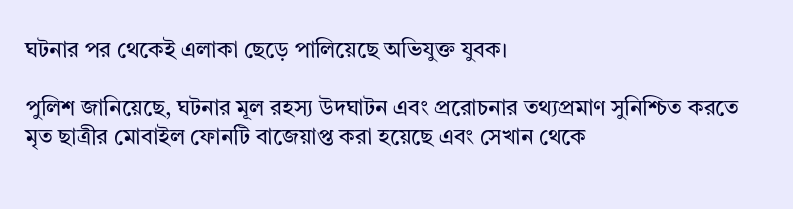ঘটনার পর থেকেই এলাকা ছেড়ে পালিয়েছে অভিযুক্ত যুবক।

পুলিশ জানিয়েছে, ঘটনার মূল রহস্য উদঘাটন এবং প্ররোচনার তথ্যপ্রমাণ সুনিশ্চিত করতে মৃত ছাত্রীর মোবাইল ফোনটি বাজেয়াপ্ত করা হয়েছে এবং সেখান থেকে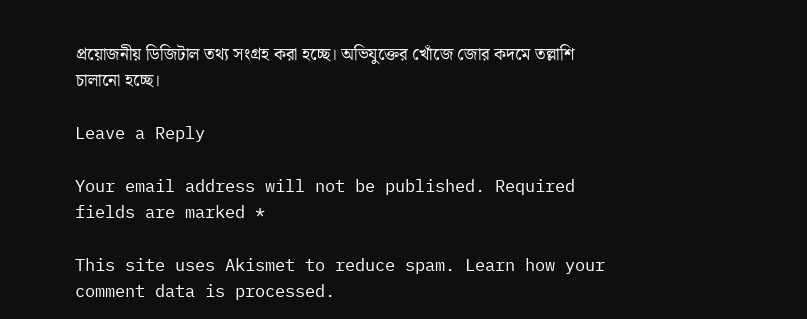প্রয়োজনীয় ডিজিটাল তথ্য সংগ্রহ করা হচ্ছে। অভিযুক্তের খোঁজে জোর কদমে তল্লাশি চালানো হচ্ছে।

Leave a Reply

Your email address will not be published. Required fields are marked *

This site uses Akismet to reduce spam. Learn how your comment data is processed.